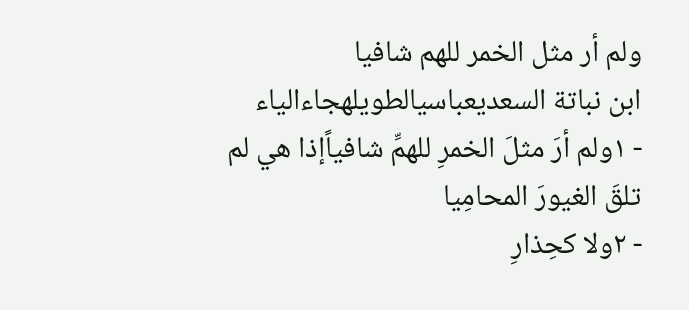ولم أر مثل الخمر للهم شافيا
ابن نباتة السعديعباسيالطويلهجاءالياء
- ١ولم أرَ مثلَ الخمرِ للهمِّ شافياًإذا هي لم تلقَ الغيورَ المحامِيا
- ٢ولا كحِذارِ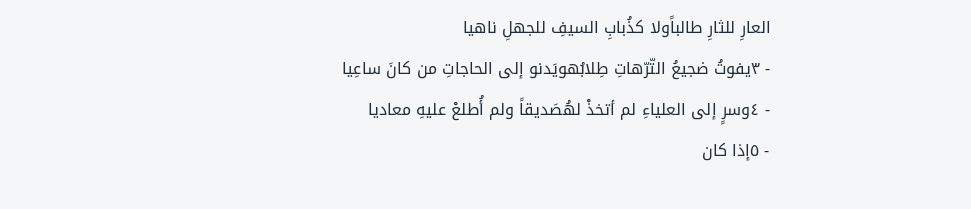العارِ للثارِ طالباًولا كذُبابِ السيفِ للجهلِ ناهيا
- ٣يفوتُ ضجيعُ التّرّهاتِ طِلابُهويَدنو إلى الحاجاتِ من كانَ ساعِيا
- ٤وسرٍ إلى العلياءِ لم أتخذْ لهُصَديقاً ولم أُطلعْ عليهِ معاديا
- ٥إذا كان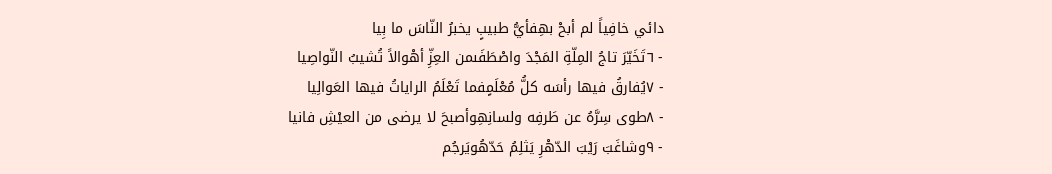دائي خافِياً لم أبحْ بهِفأيُّ طبيبٍ يخبرُ النّاسَ ما بِيا
- ٦تَخَيّرَ تاجُ المِلّةِ المَجْدَ واصْطَفَىمن العِزِّ أهْوالاً تُشيبُ النّواصِيا
- ٧يُفارقُ فيها رأسَه كلُّ مُعْلَمٍفما تَعْلَمُ الراياتُ فيها العَوالِيا
- ٨طوى سِرَّهُ عن طَرفِه ولسانِهِوأصبحَ لا يرضى من العيْشِ فانيا
- ٩وشاغَبَ رَيْبَ الدّهْرِ يَثلِمُ حَدّهُويَرجُم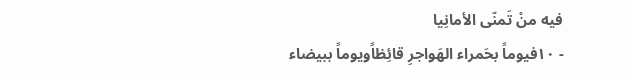فيه منْ تَمنّى الأمانِيا
- ١٠فيوماً بحَمراء الهَواجرِ قائِظاًويوماً ببيضاء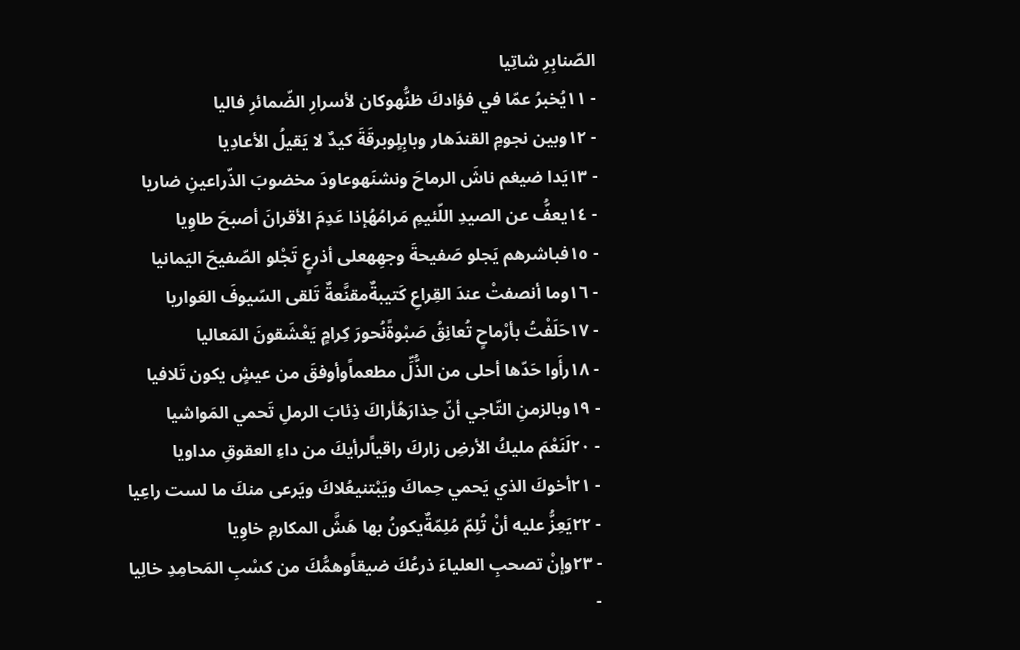الصّنابِرِ شاتِيا
- ١١يُخبرُ عمّا في فؤادكَ ظنُّهوكان لأسرارِ الضّمائرِ فاليا
- ١٢وبين نجومِ القندَهار وبابِلٍوبرقَةَ كيدٌ لا يَقيلُ الأعادِيا
- ١٣يَدا ضيغم ناشَ الرماحَ ونشنَهوعاودَ مخضوبَ الذّراعينِ ضاريا
- ١٤يعفُّ عن الصيدِ اللّئيمِ مَرامُهُإذا عَدِمَ الأقرانَ أصبحَ طاوِيا
- ١٥فباشرهم يَجلو صَفيحةَ وجهِهعلى أذرعٍ تَجْلو الصّفيحَ اليَمانيا
- ١٦وما أنصفتْ عندَ القِراعِ كَتيبةٌمقنَّعةٌ تَلقى السّيوفَ العَواريا
- ١٧حَلَفْتُ بأرْماحٍ تُعانِقُ صَبْوةًنُحورَ كِرامٍ يَعْشَقونَ المَعاليا
- ١٨رأَوا حَدّها أحلى من الذُّلِّ مطعماًوأوفقَ من عيشٍ يكون تَلافيا
- ١٩وبالزمنِ التّاجي أنّ حِذارَهُأراكَ ذِئابَ الرملِ تَحمي المَواشيا
- ٢٠لَنَعْمَ مليكُ الأرضِ زاركَ راقياًلرأيكَ من داءِ العقوقِ مداويا
- ٢١أخوكَ الذي يَحمي حِماكَ ويَبْتنيعُلاكَ ويَرعى منكَ ما لست راعِيا
- ٢٢يَعِزُّ عليه أنْ تُلِمّ مُلِمّةٌيكونُ بها هَشَّ المكارمِ خاوِيا
- ٢٣وإنْ تصحبِ العلياءَ ذرعُكَ ضيقاًوهمُّكَ من كسْبِ المَحامِدِ خالِيا
-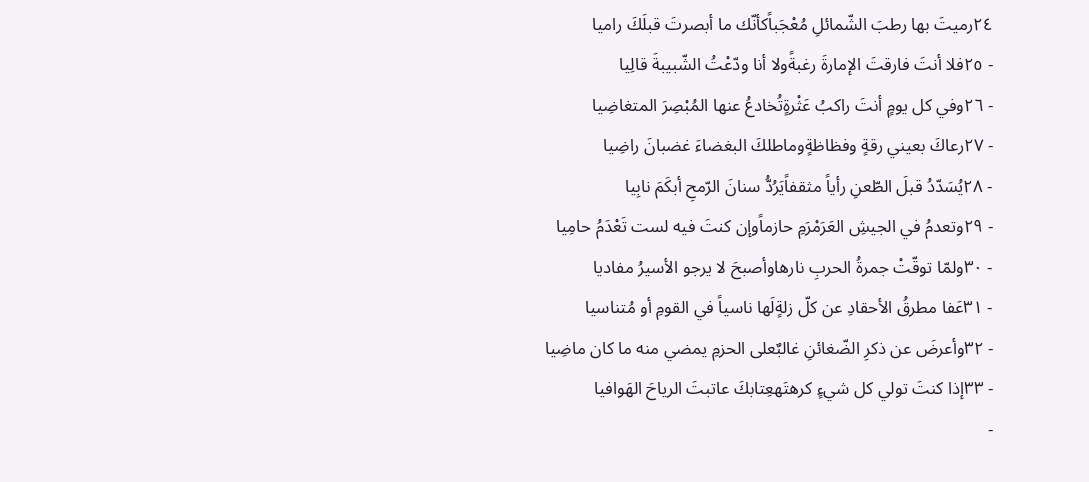٢٤رميتَ بها رطبَ الشّمائلِ مُعْجَباًكأنّك ما أبصرتَ قبلَكَ راميا
- ٢٥فلا أنتَ فارقتَ الإمارةَ رغبةًولا أنا ودّعْتُ الشّبيبةَ قالِيا
- ٢٦وفي كل يومٍ أنتَ راكبُ عَثْرةٍتُخادعُ عنها المُبْصِرَ المتغاضِيا
- ٢٧رعاكَ بعيني رقةٍ وفظاظةٍوماطلكَ البغضاءَ غضبانَ راضِيا
- ٢٨يُسَدّدُ قبلَ الطّعنِ رأياً مثقفاًيَرُدُّ سنانَ الرّمحِ أبكَمَ نابِيا
- ٢٩وتعدمُ في الجيشِ العَرَمْرَمِ حازماًوإن كنتَ فيه لست تَعْدَمُ حامِيا
- ٣٠ولمّا توقّتْ جمرةُ الحربِ نارهاوأصبحَ لا يرجو الأسيرُ مفاديا
- ٣١عَفا مطرقُ الأحقادِ عن كلّ زلةٍلَها ناسياً في القومِ أو مُتناسيا
- ٣٢وأعرضَ عن ذكرِ الضّغائنِ غالبٌعلى الحزمِ يمضي منه ما كان ماضِيا
- ٣٣إذا كنتَ تولي كل شيءٍ كرهتَهعِتابكَ عاتبتَ الرياحَ الهَوافيا
-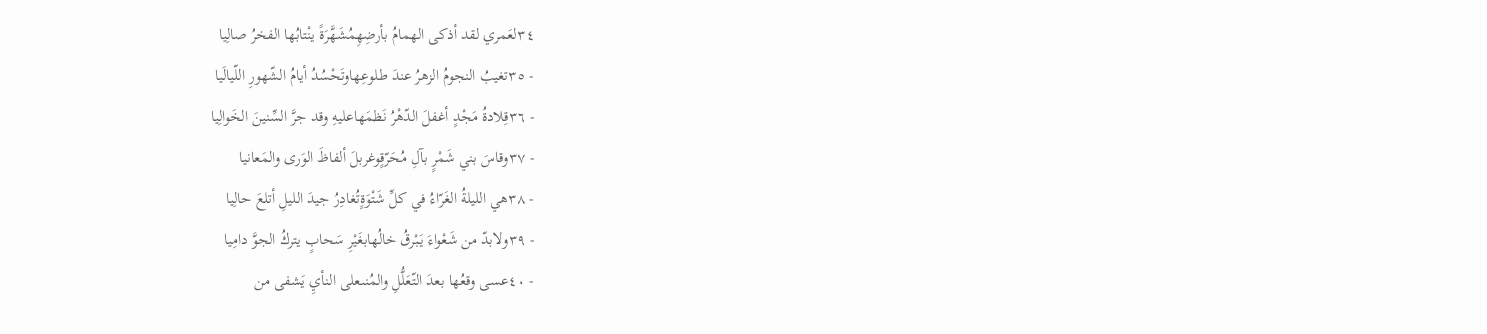٣٤لعَمري لقد أذكى الهمامُ بأرضِهِمُشَهَّرَةً ينْتابُها الفخرُ صالِيا
- ٣٥تغيبُ النجومُ الزهرُ عندَ طلوعِهاوتَحْسُدُ أيامُ الشّهورِ اللّيالَيا
- ٣٦قِلادةُ مَجْدٍ أغفلَ الدّهْرُ نَظمَهاعليهِ وقد جرَّ السِّنينَ الخَوالِيا
- ٣٧وقاسَ بني شَمْرٍ بآلِ مُحَرّقٍوغربلَ ألفاظَ الوَرى والمَعانيا
- ٣٨هي الليلةُ الغَرّاءُ في كلِّ شَتْوَةٍتُغادِرُ جيدَ الليلِ أتلعَ حالِيا
- ٣٩ولابدّ من شَعْواءَ يَبْرقُ خالُهابغَيْرِ سَحابٍ يتركُ الجوَّ دامِيا
- ٤٠عسى وقعُها بعدَ التّعَلُّلِ والمُنىعلى النأيِ يَشفى من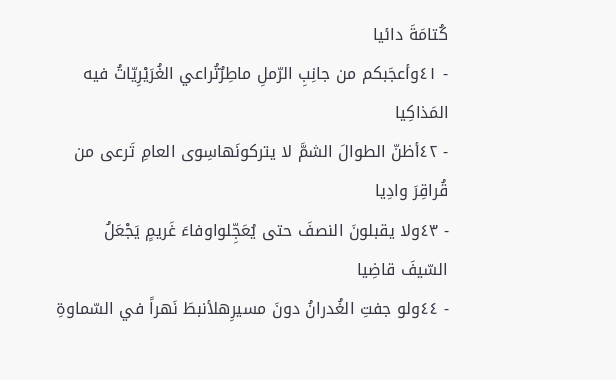كُتامَةَ دائيا
- ٤١وأعجَبكم من جانِبِ الرّملِ ماطِرٌتُراعي الغُرَيْرِيّاتُ فيه المَذاكِيا
- ٤٢أظنّ الطوالَ الشمَّ لا يتركونَهاسِوى العامِ تَرعى من قُراقِرَ وادِيا
- ٤٣ولا يقبلونَ النصفَ حتى يُعَجِّلواوفاءَ غَريمٍ يَجْعَلُ السّيفَ قاضِيا
- ٤٤ولو جفتِ الغُدرانُ دونَ مسيرِهلأنبطَ نَهراً في السّماوةِ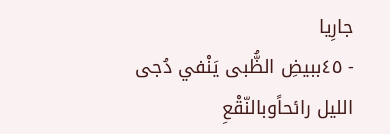جارِيا
- ٤٥ببيضِ الظُّبى يَنْفي دُجى الليل رائحاًوبالنّقْعِ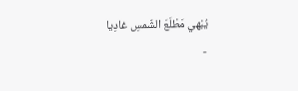يُبْهي مَطْلَعَ الشّمسِ غادِيا
-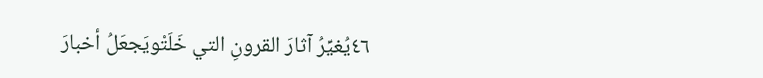٤٦يُغيِّرُ آثارَ القرونِ التي خَلَتْويَجعَلُ أخبارَ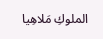الملوكِ مَلاهِيا